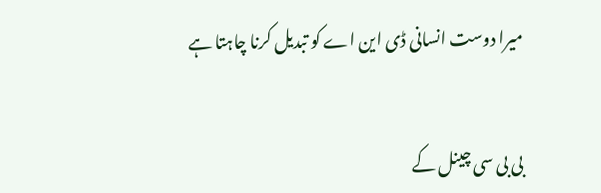میرا دوست انسانی ڈی این اے کو تبدیل کرنا چاہتا ہے


بی بی سی چینل کے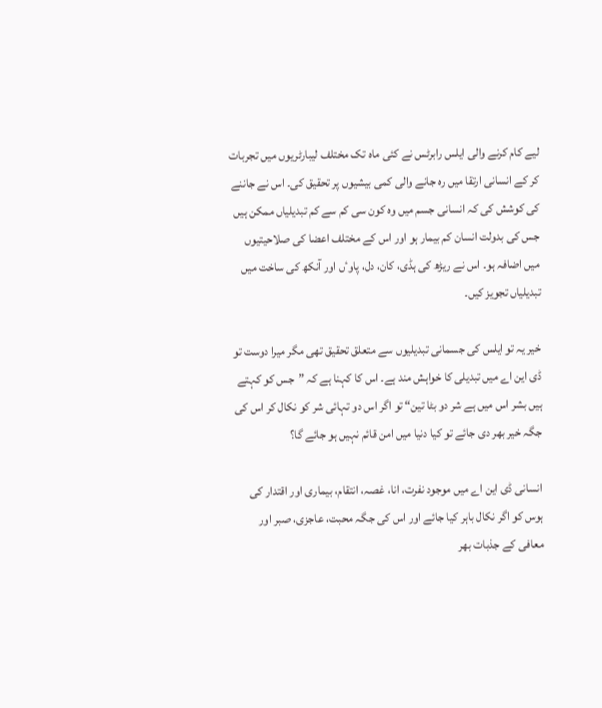لیے کام کرنے والی ایلس رابرٹس نے کئی ماہ تک مختلف لیبارٹریوں میں تجربات کر کے انسانی ارتقا میں رہ جانے والی کمی بیشیوں پر تحقیق کی۔ اس نے جاننے کی کوشش کی کہ انسانی جسم میں وہ کون سی کم سے کم تبدیلیاں ممکن ہیں جس کی بدولت انسان کم بیمار ہو اور اس کے مختلف اعضا کی صلاحیتیوں میں اضافہ ہو۔ اس نے ریڑھ کی ہڈی، کان، دل، پاوٴں اور آنکھ کی ساخت میں تبدیلیاں تجویز کیں۔

خیر یہ تو ایلس کی جسمانی تبدیلیوں سے متعلق تحقیق تھی مگر میرا دوست تو ڈی این اے میں تبدیلی کا خواہش مند ہے۔ اس کا کہنا ہے کہ ”جس کو کہتے ہیں بشر اس میں ہے شر دو بٹا تین“ تو اگر اس دو تہائی شر کو نکال کر اس کی جگہ خیر بھر دی جائے تو کیا دنیا میں امن قائم نہیں ہو جائے گا؟

انسانی ڈی این اے میں موجود نفرت، انا، غصہ، انتقام، بیماری اور اقتدار کی ہوس کو اگر نکال باہر کیا جائے اور اس کی جگہ محبت، عاجزی، صبر اور معافی کے جذبات بھر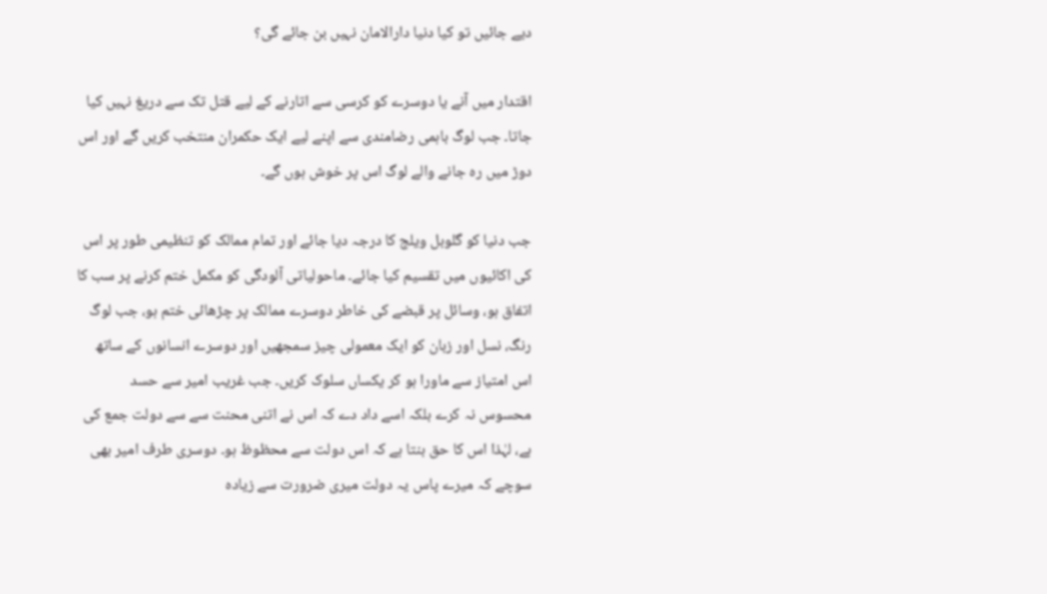دیے جائیں تو کیا دنیا دارالامان نہیں بن جائے گی؟

اقتدار میں آنے یا دوسرے کو کرسی سے اتارنے کے لیے قتل تک سے دریغ نہیں کیا جاتا۔ جب لوگ باہمی رضامندی سے اپنے لیے ایک حکمران منتخب کریں گے اور اس دوڑ میں رہ جانے والے لوگ اس پر خوش ہوں گے۔

جب دنیا کو گلوبل ویلج کا درجہ دیا جائے اور تمام ممالک کو تنظیمی طور پر اس کی اکائیوں میں تقسیم کیا جائے۔ ماحولیاتی آلودگی کو مکمل ختم کرنے پر سب کا اتفاق ہو، وسائل پر قبضے کی خاطر دوسرے ممالک پر چڑھائی ختم ہو، جب لوگ رنگ، نسل اور زبان کو ایک معمولی چیز سمجھیں اور دوسرے انسانوں کے ساتھ اس امتیاز سے ماورا ہو کر یکساں سلوک کریں۔ جب غریب امیر سے حسد محسوس نہ کرے بلکہ اسے داد دے کہ اس نے اتنی محنت سے سے دولت جمع کی ہے، لہٰذا اس کا حق بنتا ہے کہ اس دولت سے محظوظ ہو۔ دوسری طرف امیر بھی سوچے کہ میرے پاس یہ دولت میری ضرورت سے زیادہ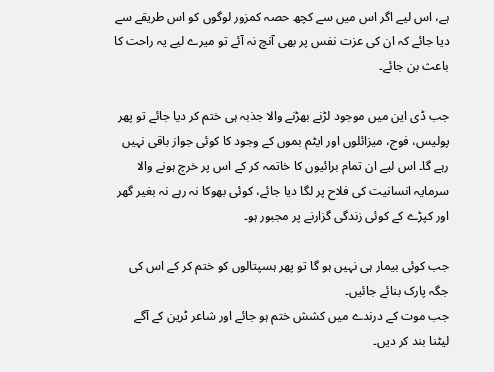ہے، اس لیے اگر اس میں سے کچھ حصہ کمزور لوگوں کو اس طریقے سے دیا جائے کہ ان کی عزت نفس پر بھی آنچ نہ آئے تو میرے لیے یہ راحت کا باعث بن جائے۔

جب ڈی این میں موجود لڑنے بھڑنے والا جذبہ ہی ختم کر دیا جائے تو پھر پولیس، فوج، میزائلوں اور ایٹم بموں کے وجود کا کوئی جواز باقی نہیں رہے گا۔ اس لیے ان تمام برائیوں کا خاتمہ کر کے اس پر خرچ ہونے والا سرمایہ انسانیت کی فلاح پر لگا دیا جائے، کوئی بھوکا نہ رہے نہ بغیر گھر اور کپڑے کے کوئی زندگی گزارنے پر مجبور ہو۔

جب کوئی بیمار ہی نہیں ہو گا تو پھر ہسپتالوں کو ختم کر کے اس کی جگہ پارک بنائے جائیں۔
جب موت کے درندے میں کشش ختم ہو جائے اور شاعر ٹرین کے آگے لیٹنا بند کر دیں۔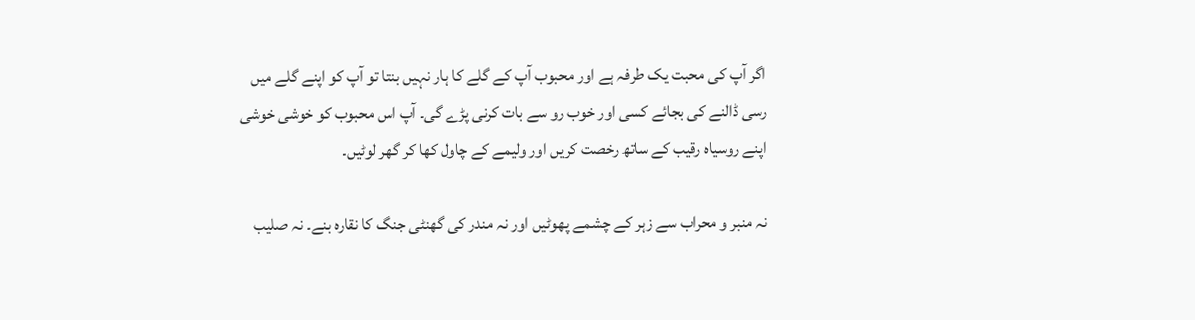اگر آپ کی محبت یک طرفہ ہے اور محبوب آپ کے گلے کا ہار نہیں بنتا تو آپ کو اپنے گلے میں رسی ڈالنے کی بجائے کسی اور خوب رو سے بات کرنی پڑے گی۔ آپ اس محبوب کو خوشی خوشی اپنے روسیاہ رقیب کے ساتھ رخصت کریں اور ولیمے کے چاول کھا کر گھر لوٹیں۔

نہ منبر و محراب سے زہر کے چشمے پھوٹیں اور نہ مندر کی گھنٹی جنگ کا نقارہ بنے۔ نہ صلیب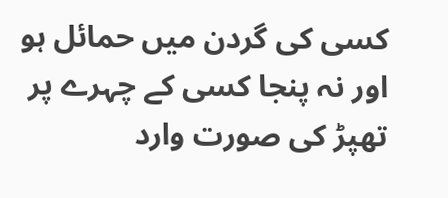کسی کی گردن میں حمائل ہو اور نہ پنجا کسی کے چہرے پر تھپڑ کی صورت وارد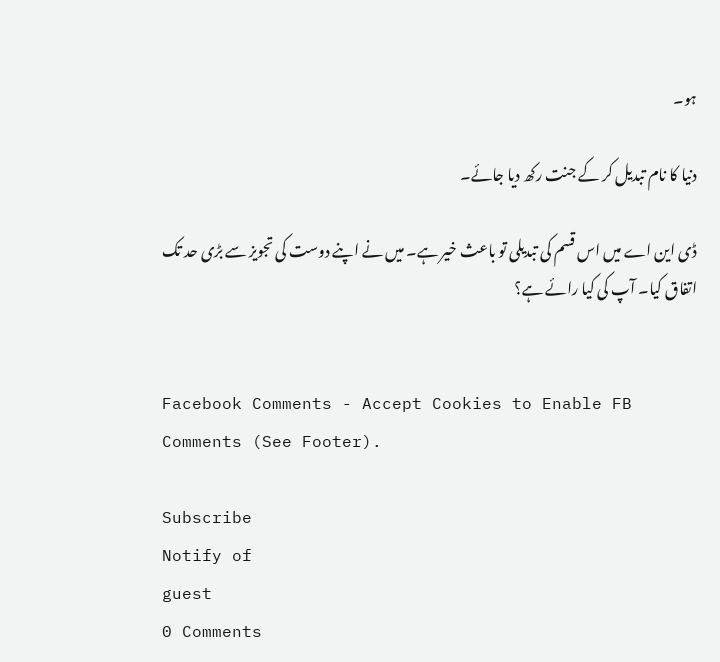ہو۔

دنیا کا نام تبدیل کر کے جنت رکھ دیا جائے۔

ڈی این اے میں اس قسم کی تبدیلی تو باعث خیر ہے۔ میں نے اپنے دوست کی تجویز سے بڑی حد تک اتفاق کیا۔ آپ کی کیا رائے ہے؟


Facebook Comments - Accept Cookies to Enable FB Comments (See Footer).

Subscribe
Notify of
guest
0 Comments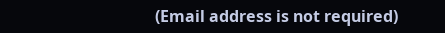(Email address is not required)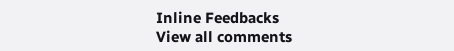Inline Feedbacks
View all comments